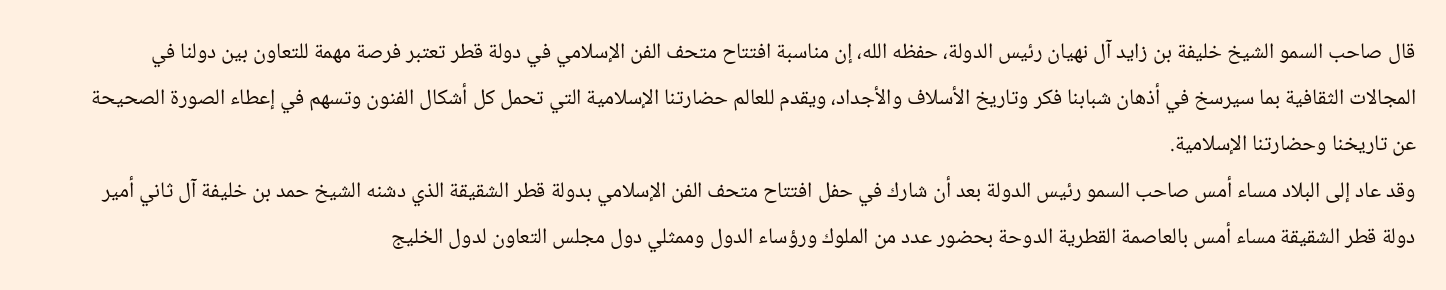قال صاحب السمو الشيخ خليفة بن زايد آل نهيان رئيس الدولة، حفظه الله، إن مناسبة افتتاح متحف الفن الإسلامي في دولة قطر تعتبر فرصة مهمة للتعاون بين دولنا في المجالات الثقافية بما سيرسخ في أذهان شبابنا فكر وتاريخ الأسلاف والأجداد، ويقدم للعالم حضارتنا الإسلامية التي تحمل كل أشكال الفنون وتسهم في إعطاء الصورة الصحيحة عن تاريخنا وحضارتنا الإسلامية.
وقد عاد إلى البلاد مساء أمس صاحب السمو رئيس الدولة بعد أن شارك في حفل افتتاح متحف الفن الإسلامي بدولة قطر الشقيقة الذي دشنه الشيخ حمد بن خليفة آل ثاني أمير دولة قطر الشقيقة مساء أمس بالعاصمة القطرية الدوحة بحضور عدد من الملوك ورؤساء الدول وممثلي دول مجلس التعاون لدول الخليج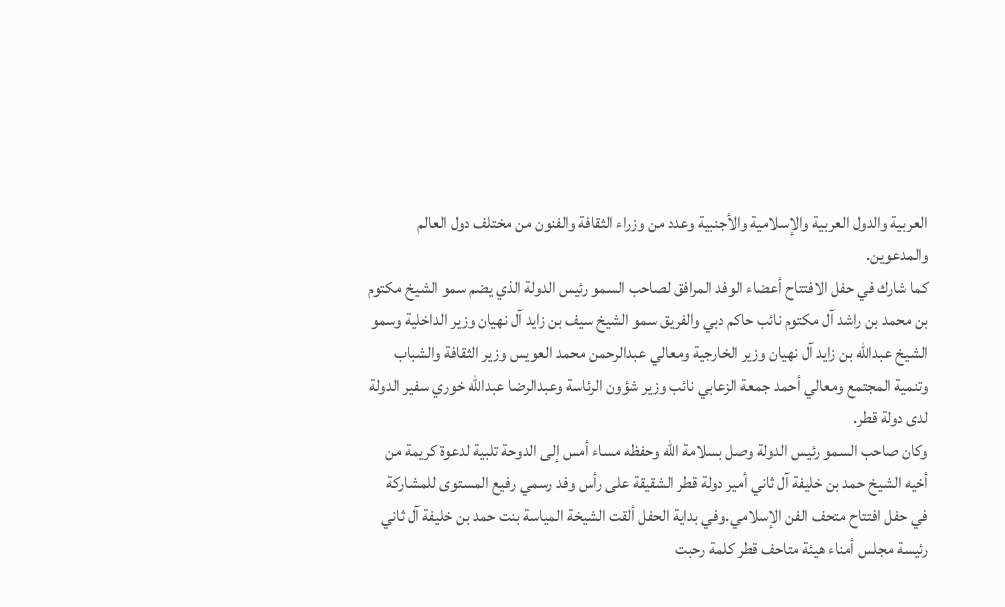العربية والدول العربية والإسلامية والأجنبية وعدد من وزراء الثقافة والفنون من مختلف دول العالم والمدعوين.
كما شارك في حفل الافتتاح أعضاء الوفد المرافق لصاحب السمو رئيس الدولة الذي يضم سمو الشيخ مكتوم بن محمد بن راشد آل مكتوم نائب حاكم دبي والفريق سمو الشيخ سيف بن زايد آل نهيان وزير الداخلية وسمو الشيخ عبدالله بن زايد آل نهيان وزير الخارجية ومعالي عبدالرحمن محمد العويس وزير الثقافة والشباب وتنمية المجتمع ومعالي أحمد جمعة الزعابي نائب وزير شؤون الرئاسة وعبدالرضا عبدالله خوري سفير الدولة لدى دولة قطر.
وكان صاحب السمو رئيس الدولة وصل بسلامة الله وحفظه مساء أمس إلى الدوحة تلبية لدعوة كريمة من أخيه الشيخ حمد بن خليفة آل ثاني أمير دولة قطر الشقيقة على رأس وفد رسمي رفيع المستوى للمشاركة في حفل افتتاح متحف الفن الإسلامي.وفي بداية الحفل ألقت الشيخة المياسة بنت حمد بن خليفة آل ثاني رئيسة مجلس أمناء هيئة متاحف قطر كلمة رحبت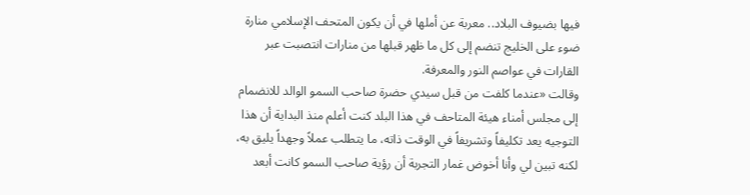فيها بضيوف البلاد.. معربة عن أملها في أن يكون المتحف الإسلامي منارة ضوء على الخليج تنضم إلى كل ما ظهر قبلها من منارات انتصبت عبر القارات في عواصم النور والمعرفة.
وقالت «عندما كلفت من قبل سيدي حضرة صاحب السمو الوالد للانضمام إلى مجلس أمناء هيئة المتاحف في هذا البلد كنت أعلم منذ البداية أن هذا التوجيه يعد تكليفاً وتشريفاً في الوقت ذاته، ما يتطلب عملاً وجهداً يليق به، لكنه تبين لي وأنا أخوض غمار التجربة أن رؤية صاحب السمو كانت أبعد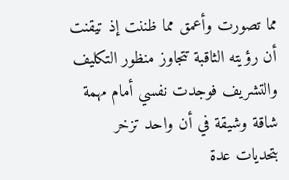مما تصورت وأعمق مما ظننت إذ تيقنت أن رؤيته الثاقبة تتجاوز منظور التكليف والتشريف فوجدت نفسي أمام مهمة شاقة وشيقة في أن واحد تزخر بتحديات عدة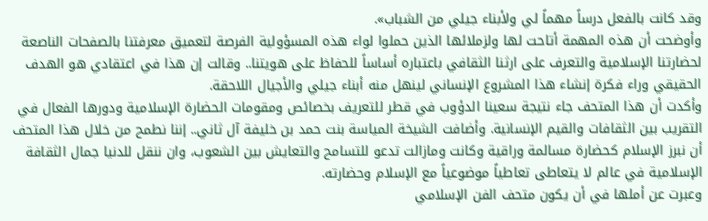وقد كانت بالفعل درساً مهماً لي ولأبناء جيلي من الشباب».
وأوضحت أن هذه المهمة أتاحت لها ولزملائها الذين حملوا لواء هذه المسؤولية الفرصة لتعميق معرفتنا بالصفحات الناصعة لحضارتنا الإسلامية والتعرف على ارثنا الثقافي باعتباره أساساً للحفاظ على هويتنا.. وقالت إن هذا في اعتقادي هو الهدف الحقيقي وراء فكرة إنشاء هذا المشروع الإنساني لينهل منه أبناء جيلي والأجيال اللاحقة.
وأكدت أن هذا المتحف جاء نتيجة سعينا الدؤوب في قطر للتعريف بخصائص ومقومات الحضارة الإسلامية ودورها الفعال في التقريب بين الثقافات والقيم الإنسانية. وأضافت الشيخة المياسة بنت حمد بن خليفة آل ثاني.. إننا نطمح من خلال هذا المتحف أن نبرز الإسلام كحضارة مسالمة وراقية وكانت ومازالت تدعو للتسامح والتعايش بين الشعوب، وان ننقل للدنيا جمال الثقافة الإسلامية في عالم لا يتعاطى تعاطياً موضوعياً مع الإسلام وحضارته.
وعبرت عن أملها في أن يكون متحف الفن الإسلامي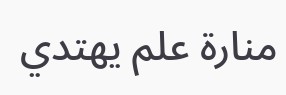منارة علم يهتدي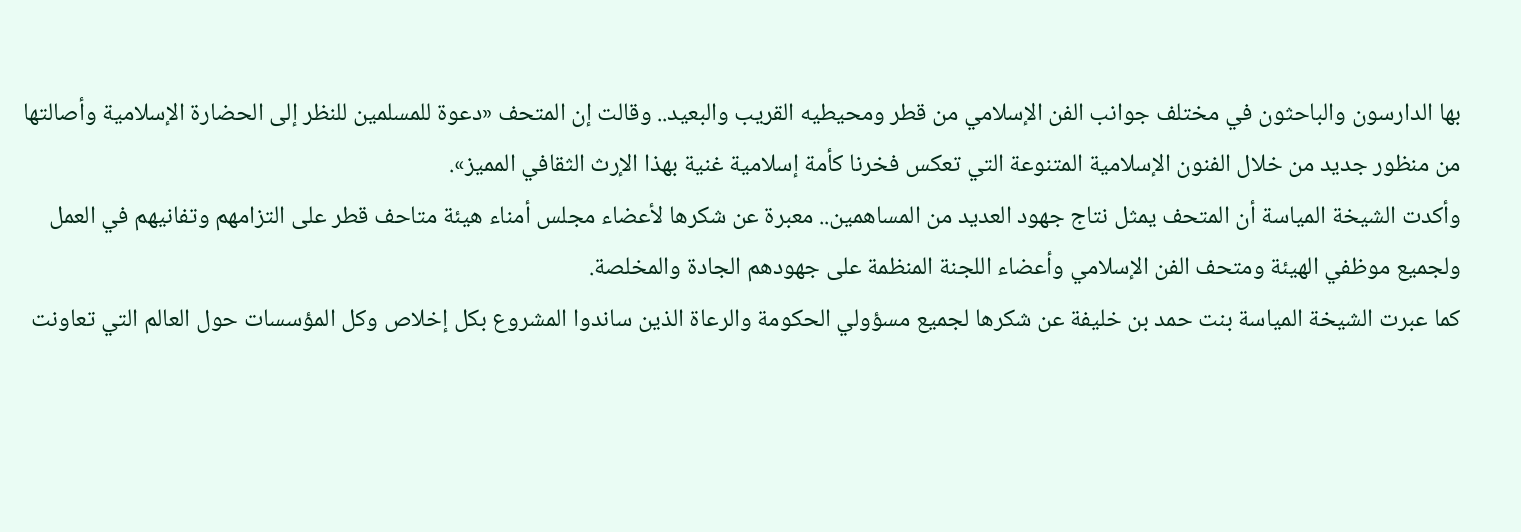بها الدارسون والباحثون في مختلف جوانب الفن الإسلامي من قطر ومحيطيه القريب والبعيد.. وقالت إن المتحف «دعوة للمسلمين للنظر إلى الحضارة الإسلامية وأصالتها من منظور جديد من خلال الفنون الإسلامية المتنوعة التي تعكس فخرنا كأمة إسلامية غنية بهذا الإرث الثقافي المميز».
وأكدت الشيخة المياسة أن المتحف يمثل نتاج جهود العديد من المساهمين.. معبرة عن شكرها لأعضاء مجلس أمناء هيئة متاحف قطر على التزامهم وتفانيهم في العمل ولجميع موظفي الهيئة ومتحف الفن الإسلامي وأعضاء اللجنة المنظمة على جهودهم الجادة والمخلصة.
كما عبرت الشيخة المياسة بنت حمد بن خليفة عن شكرها لجميع مسؤولي الحكومة والرعاة الذين ساندوا المشروع بكل إخلاص وكل المؤسسات حول العالم التي تعاونت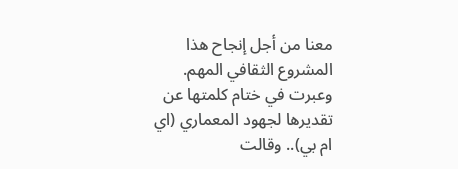معنا من أجل إنجاح هذا المشروع الثقافي المهم. وعبرت في ختام كلمتها عن تقديرها لجهود المعماري (اي ام بي).. وقالت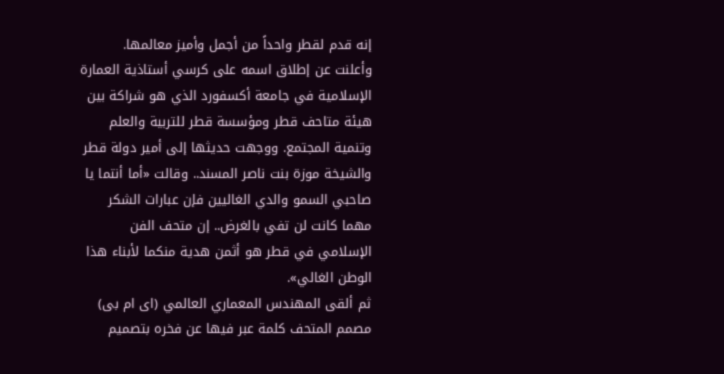إنه قدم لقطر واحداً من أجمل وأميز معالمها.
وأعلنت عن إطلاق اسمه على كرسي أستاذية العمارة الإسلامية في جامعة أكسفورد الذي هو شراكة بين هيئة متاحف قطر ومؤسسة قطر للتربية والعلم وتنمية المجتمع. ووجهت حديثها إلى أمير دولة قطر والشيخة موزة بنت ناصر المسند.. وقالت «أما أنتما يا صاحبي السمو والدي الغاليين فإن عبارات الشكر مهما كانت لن تفي بالغرض.. إن متحف الفن الإسلامي في قطر هو أثمن هدية منكما لأبناء هذا الوطن الغالي».
ثم ألقى المهندس المعماري العالمي (اى ام بى) مصمم المتحف كلمة عبر فيها عن فخره بتصميم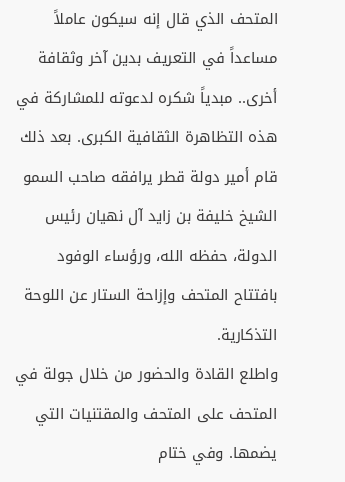المتحف الذي قال إنه سيكون عاملاً مساعداً في التعريف بدين آخر وثقافة أخرى.. مبدياً شكره لدعوته للمشاركة في هذه التظاهرة الثقافية الكبرى. بعد ذلك قام أمير دولة قطر يرافقه صاحب السمو الشيخ خليفة بن زايد آل نهيان رئيس الدولة، حفظه الله، ورؤساء الوفود بافتتاح المتحف وإزاحة الستار عن اللوحة التذكارية.
واطلع القادة والحضور من خلال جولة في المتحف على المتحف والمقتنيات التي يضمها. وفي ختام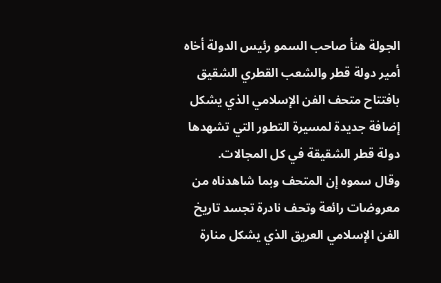الجولة هنأ صاحب السمو رئيس الدولة أخاه أمير دولة قطر والشعب القطري الشقيق بافتتاح متحف الفن الإسلامي الذي يشكل إضافة جديدة لمسيرة التطور التي تشهدها دولة قطر الشقيقة في كل المجالات.
وقال سموه إن المتحف وبما شاهدناه من معروضات رائعة وتحف نادرة تجسد تاريخ الفن الإسلامي العريق الذي يشكل منارة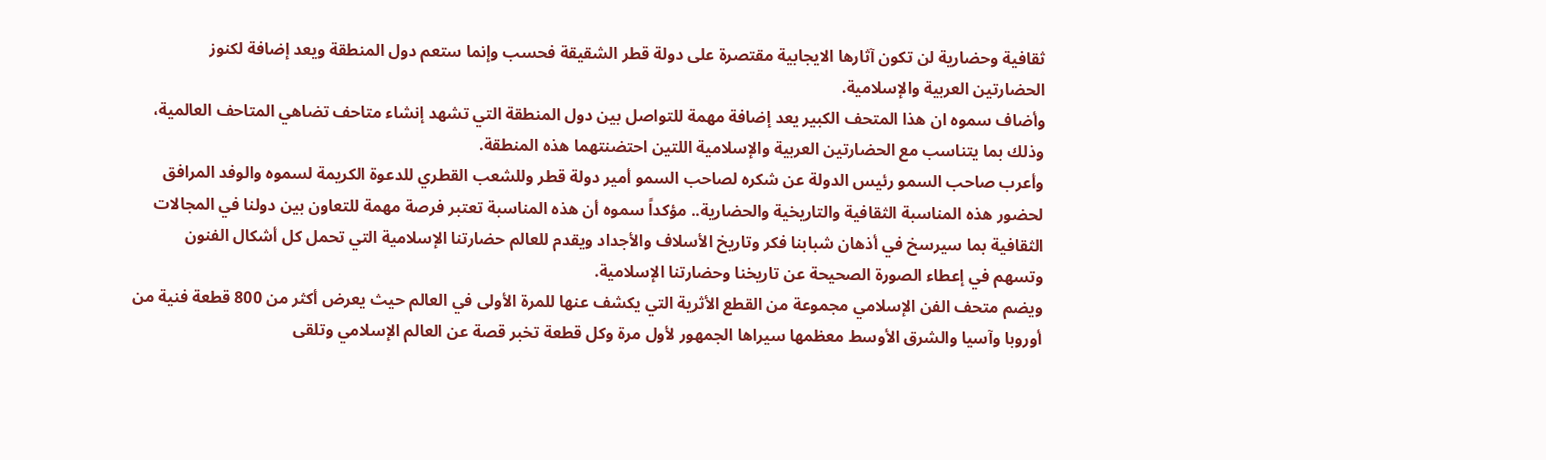ثقافية وحضارية لن تكون آثارها الايجابية مقتصرة على دولة قطر الشقيقة فحسب وإنما ستعم دول المنطقة ويعد إضافة لكنوز الحضارتين العربية والإسلامية.
وأضاف سموه ان هذا المتحف الكبير يعد إضافة مهمة للتواصل بين دول المنطقة التي تشهد إنشاء متاحف تضاهي المتاحف العالمية، وذلك بما يتناسب مع الحضارتين العربية والإسلامية اللتين احتضنتهما هذه المنطقة.
وأعرب صاحب السمو رئيس الدولة عن شكره لصاحب السمو أمير دولة قطر وللشعب القطري للدعوة الكريمة لسموه والوفد المرافق لحضور هذه المناسبة الثقافية والتاريخية والحضارية.. مؤكداً سموه أن هذه المناسبة تعتبر فرصة مهمة للتعاون بين دولنا في المجالات الثقافية بما سيرسخ في أذهان شبابنا فكر وتاريخ الأسلاف والأجداد ويقدم للعالم حضارتنا الإسلامية التي تحمل كل أشكال الفنون وتسهم في إعطاء الصورة الصحيحة عن تاريخنا وحضارتنا الإسلامية.
ويضم متحف الفن الإسلامي مجموعة من القطع الأثرية التي يكشف عنها للمرة الأولى في العالم حيث يعرض أكثر من 800 قطعة فنية من أوروبا وآسيا والشرق الأوسط معظمها سيراها الجمهور لأول مرة وكل قطعة تخبر قصة عن العالم الإسلامي وتلقى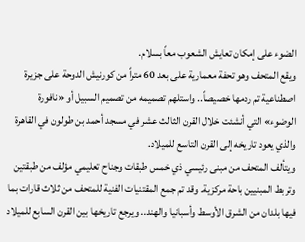الضوء على إمكان تعايش الشعوب معاً بسلام.
ويقع المتحف وهو تحفة معمارية على بعد 60 متراً من كورنيش الدوحة على جزيرة اصطناعية تم ردمها خصيصاً.. واستلهم تصميمه من تصميم السبيل أو «نافورة الوضوء» التي أنشئت خلال القرن الثالث عشر في مسجد أحمد بن طولون في القاهرة والذي يعود تاريخه إلى القرن التاسع للميلاد.
ويتألف المتحف من مبنى رئيسي ذي خمس طبقات وجناح تعليمي مؤلف من طبقتين وتربط المبنيين باحة مركزية. وقد تم جمع المقتنيات الفنية للمتحف من ثلاث قارات بما فيها بلدان من الشرق الأوسط وأسبانيا والهند.. ويرجع تاريخها بين القرن السابع للميلاد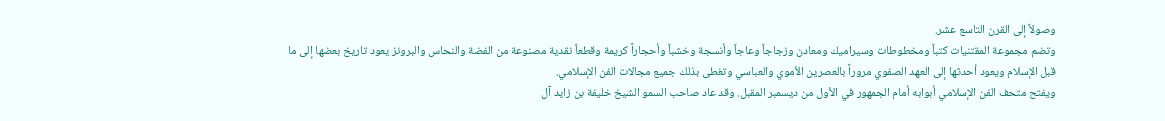وصولاً إلى القرن التاسع عشر.
وتضم مجموعة المقتنيات كتباً ومخطوطات وسيراميك ومعادن وزجاجاً وعاجاً وأنسجة وخشباً وأحجاراً كريمة وقطعاً نقدية مصنوعة من الفضة والنحاس والبرونز يعود تاريخ بعضها إلى ما قبل الإسلام ويعود أحدثها إلى العهد الصفوي مروراً بالعصرين الأموي والعباسي وتغطى بذلك جميع مجالات الفن الإسلامي.
ويفتح متحف الفن الإسلامي أبوابه أمام الجمهور في الأول من ديسمبر المقبل. وقد عاد صاحب السمو الشيخ خليفة بن زايد آل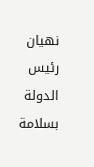نهيان رئيس الدولة بسلامة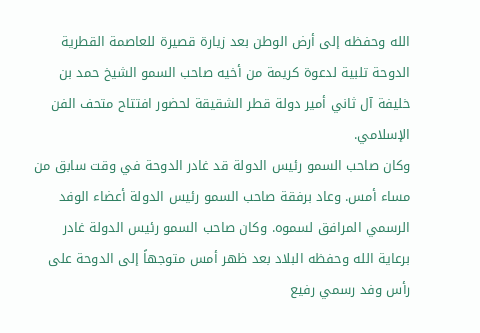الله وحفظه إلى أرض الوطن بعد زيارة قصيرة للعاصمة القطرية الدوحة تلبية لدعوة كريمة من أخيه صاحب السمو الشيخ حمد بن خليفة آل ثاني أمير دولة قطر الشقيقة لحضور افتتاح متحف الفن الإسلامي.
وكان صاحب السمو رئيس الدولة قد غادر الدوحة في وقت سابق من مساء أمس. وعاد برفقة صاحب السمو رئيس الدولة أعضاء الوفد الرسمي المرافق لسموه. وكان صاحب السمو رئيس الدولة غادر برعاية الله وحفظه البلاد بعد ظهر أمس متوجهاً إلى الدوحة على رأس وفد رسمي رفيع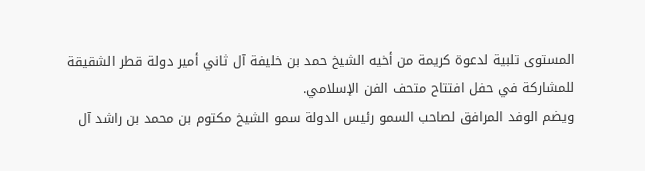المستوى تلبية لدعوة كريمة من أخيه الشيخ حمد بن خليفة آل ثاني أمير دولة قطر الشقيقة للمشاركة في حفل افتتاح متحف الفن الإسلامي.
ويضم الوفد المرافق لصاحب السمو رئيس الدولة سمو الشيخ مكتوم بن محمد بن راشد آل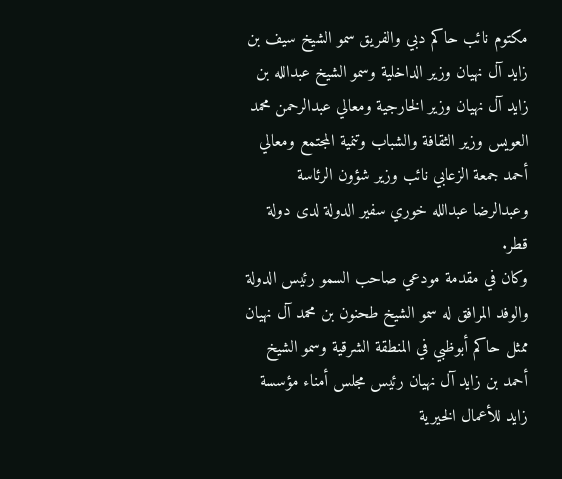مكتوم نائب حاكم دبي والفريق سمو الشيخ سيف بن زايد آل نهيان وزير الداخلية وسمو الشيخ عبدالله بن زايد آل نهيان وزير الخارجية ومعالي عبدالرحمن محمد العويس وزير الثقافة والشباب وتنمية المجتمع ومعالي أحمد جمعة الزعابي نائب وزير شؤون الرئاسة وعبدالرضا عبدالله خوري سفير الدولة لدى دولة قطر.
وكان في مقدمة مودعي صاحب السمو رئيس الدولة والوفد المرافق له سمو الشيخ طحنون بن محمد آل نهيان ممثل حاكم أبوظبي في المنطقة الشرقية وسمو الشيخ أحمد بن زايد آل نهيان رئيس مجلس أمناء مؤسسة زايد للأعمال الخيرية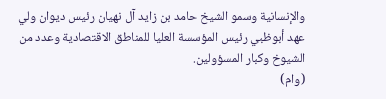والإنسانية وسمو الشيخ حامد بن زايد آل نهيان رئيس ديوان ولي عهد أبوظبي رئيس المؤسسة العليا للمناطق الاقتصادية وعدد من الشيوخ وكبار المسؤولين.
(وام)